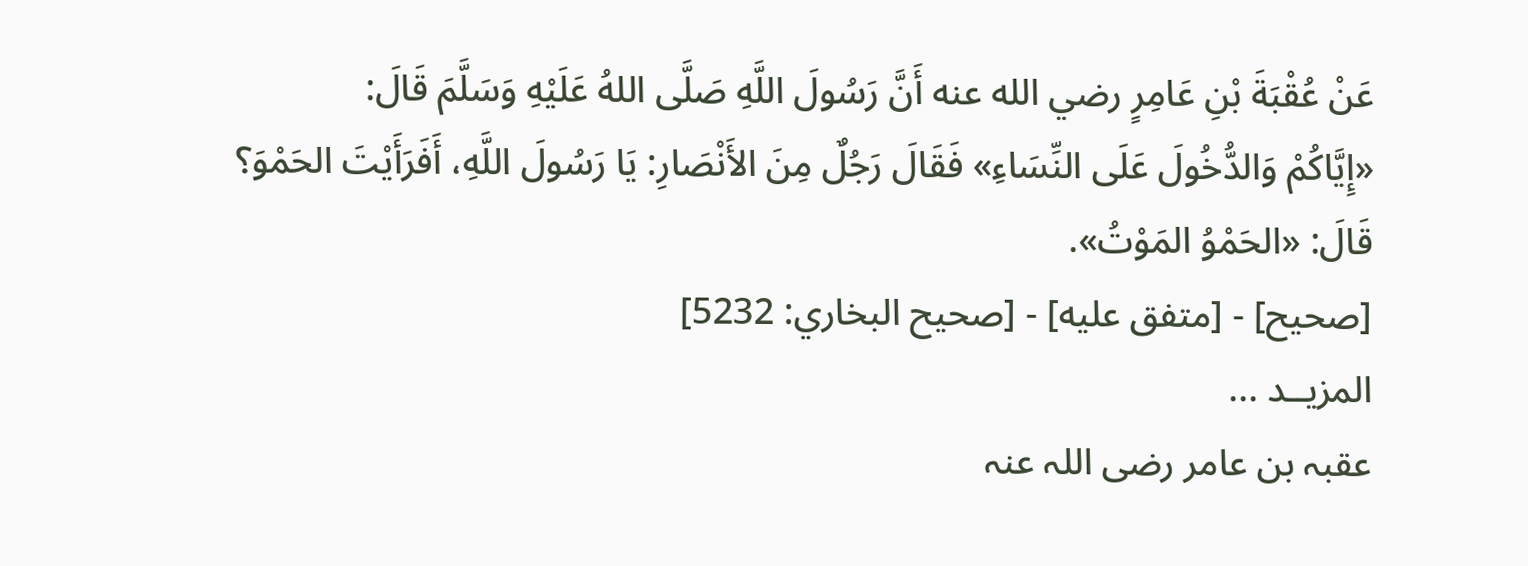عَنْ عُقْبَةَ بْنِ عَامِرٍ رضي الله عنه أَنَّ رَسُولَ اللَّهِ صَلَّى اللهُ عَلَيْهِ وَسَلَّمَ قَالَ:
«إِيَّاكُمْ وَالدُّخُولَ عَلَى النِّسَاءِ» فَقَالَ رَجُلٌ مِنَ الأَنْصَارِ: يَا رَسُولَ اللَّهِ، أَفَرَأَيْتَ الحَمْوَ؟ قَالَ: «الحَمْوُ المَوْتُ».
[صحيح] - [متفق عليه] - [صحيح البخاري: 5232]
المزيــد ...
عقبہ بن عامر رضی اللہ عنہ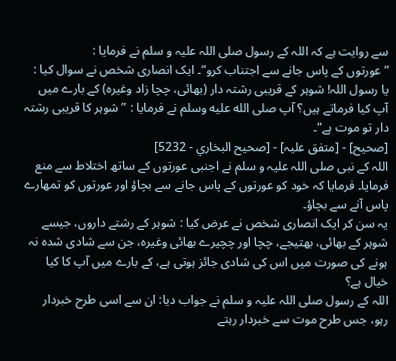سے روایت ہے کہ اللہ کے رسول صلی اللہ علیہ و سلم نے فرمایا :
”عورتوں کے پاس جانے سے اجتناب کرو“۔ ایک انصاری شخص نے سوال کیا : یا رسول اللہ! شوہر کے قریبی رشتہ دار (بھائی، چچا زاد وغیرہ) کے بارے میں آپ کیا فرماتے ہیں؟ آپ صلى الله عليه وسلم نے فرمایا : ”شوہر کا قریبی رشتہ دار تو موت ہے“۔
[صحیح] - [متفق علیہ] - [صحيح البخاري - 5232]
اللہ کے نبی صلی اللہ علیہ و سلم نے اجنبی عورتوں کے ساتھ اختلاط سے منع فرمایا۔ فرمایا کہ خود کو عورتوں کے پاس جانے سے بچاؤ اور عورتوں کو تمھارے پاس آنے سے بچاؤ۔
یہ سن کر ایک انصاری شخص نے عرض کیا : شوہر کے رشتے داروں، جیسے شوہر کے بھائی، بھتیجے، چچا اور چچیرے بھائی وغیرہ، جن سے شادی شدہ نہ ہونے کی صورت میں اس کى شادی جائز ہوتی ہے، کے بارے میں آپ کا کیا خیال ہے؟
اللہ کے رسول صلی اللہ علیہ و سلم نے جواب دیا: ان سے اسی طرح خبردار رہو، جس طرح موت سے خبردار رہتے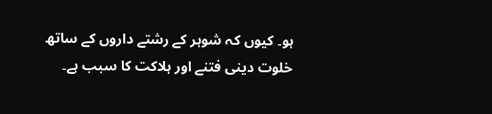ہو۔ کیوں کہ شوہر کے رشتے داروں کے ساتھ خلوت دینی فتنے اور ہلاکت کا سبب ہے۔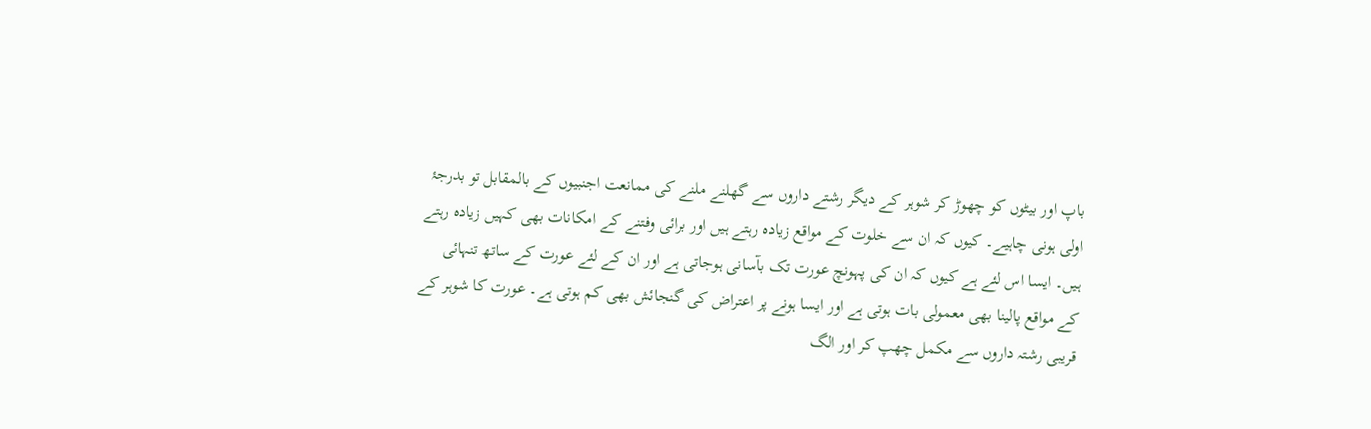باپ اور بیٹوں کو چھوڑ کر شوہر کے دیگر رشتے داروں سے گھلنے ملنے کی ممانعت اجنبیوں کے بالمقابل تو بدرجۂ اولی ہونی چاہیے۔ کیوں کہ ان سے خلوت کے مواقع زیادہ رہتے ہيں اور برائی وفتنے کے امکانات بھی کہیں زیادہ رہتے ہیں۔ ایسا اس لئے ہے کیوں کہ ان کى پہونچ عورت تک بآسانی ہوجاتی ہے اور ان کے لئے عورت کے ساتھ تنہائى
کے مواقع پالینا بھی معمولى بات ہوتی ہے اور ایسا ہونے پر اعتراض کی گنجائش بھی کم ہوتى ہے۔ عورت کا شوہر کے قریبی رشتہ داروں سے مکمل چھپ کر اور الگ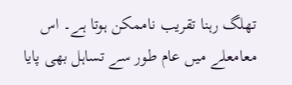تھلگ رہنا تقریب ناممکن ہوتا ہے۔ اس معامعلے میں عام طور سے تساہل بھی پایا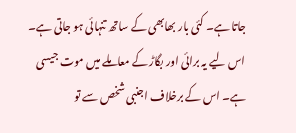جاتا ہے۔ کئی بار بھابھی کے ساتھ تنہائی ہو جاتی ہے۔ اس لیے یہ برائی اور بگاڑ کے معاملے میں موت جیسی ہے۔ اس کے برخلاف اجنبی شخص سے تو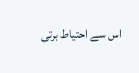اس سے احتیاط برتی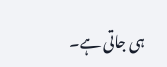ہی جاتی ہے۔